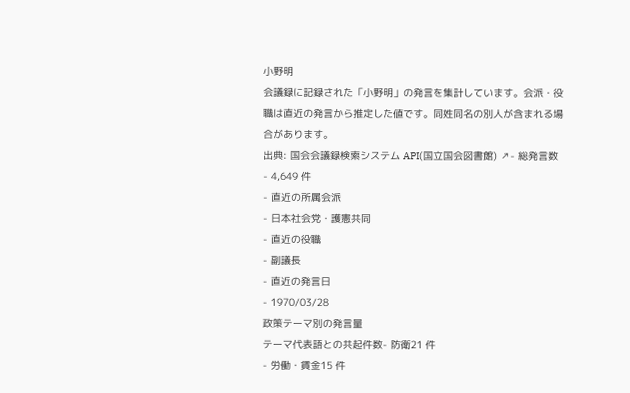小野明
会議録に記録された「小野明」の発言を集計しています。会派・役職は直近の発言から推定した値です。同姓同名の別人が含まれる場合があります。
出典: 国会会議録検索システム API(国立国会図書館) ↗- 総発言数
- 4,649 件
- 直近の所属会派
- 日本社会党・護憲共同
- 直近の役職
- 副議長
- 直近の発言日
- 1970/03/28
政策テーマ別の発言量
テーマ代表語との共起件数- 防衛21 件
- 労働・賃金15 件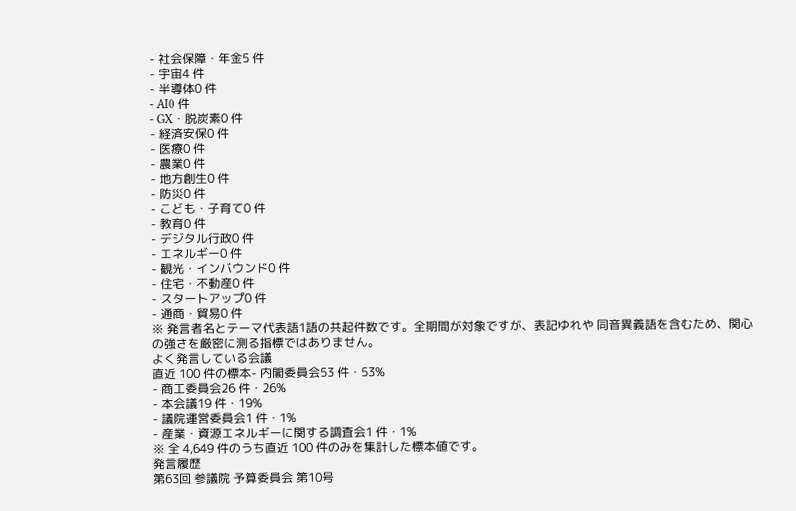- 社会保障・年金5 件
- 宇宙4 件
- 半導体0 件
- AI0 件
- GX・脱炭素0 件
- 経済安保0 件
- 医療0 件
- 農業0 件
- 地方創生0 件
- 防災0 件
- こども・子育て0 件
- 教育0 件
- デジタル行政0 件
- エネルギー0 件
- 観光・インバウンド0 件
- 住宅・不動産0 件
- スタートアップ0 件
- 通商・貿易0 件
※ 発言者名とテーマ代表語1語の共起件数です。全期間が対象ですが、表記ゆれや 同音異義語を含むため、関心の強さを厳密に測る指標ではありません。
よく発言している会議
直近 100 件の標本- 内閣委員会53 件・53%
- 商工委員会26 件・26%
- 本会議19 件・19%
- 議院運営委員会1 件・1%
- 産業・資源エネルギーに関する調査会1 件・1%
※ 全 4,649 件のうち直近 100 件のみを集計した標本値です。
発言履歴
第63回 参議院 予算委員会 第10号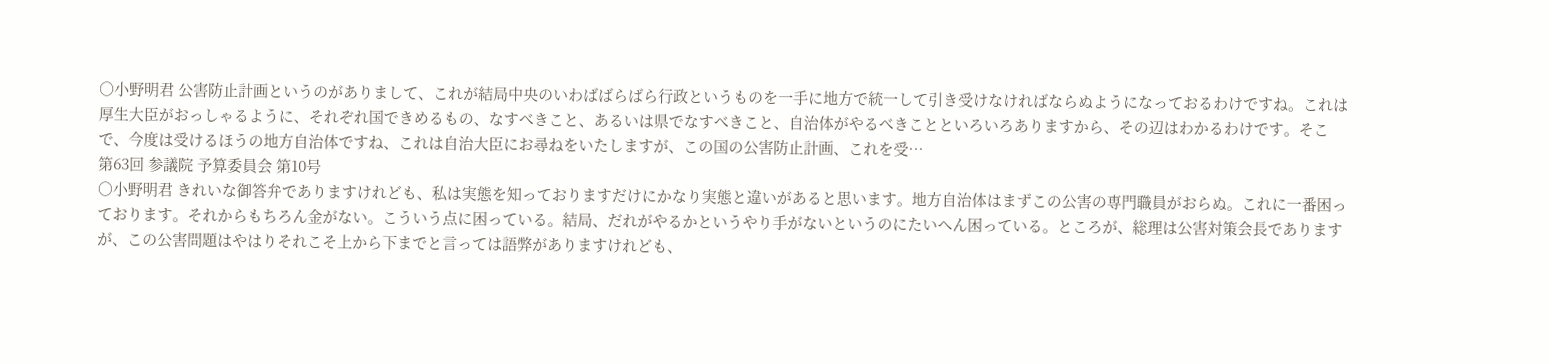○小野明君 公害防止計画というのがありまして、これが結局中央のいわばばらばら行政というものを一手に地方で統一して引き受けなければならぬようになっておるわけですね。これは厚生大臣がおっしゃるように、それぞれ国できめるもの、なすべきこと、あるいは県でなすべきこと、自治体がやるべきことといろいろありますから、その辺はわかるわけです。そこで、今度は受けるほうの地方自治体ですね、これは自治大臣にお尋ねをいたしますが、この国の公害防止計画、これを受…
第63回 参議院 予算委員会 第10号
○小野明君 きれいな御答弁でありますけれども、私は実態を知っておりますだけにかなり実態と違いがあると思います。地方自治体はまずこの公害の専門職員がおらぬ。これに一番困っております。それからもちろん金がない。こういう点に困っている。結局、だれがやるかというやり手がないというのにたいへん困っている。ところが、総理は公害対策会長でありますが、この公害問題はやはりそれこそ上から下までと言っては語弊がありますけれども、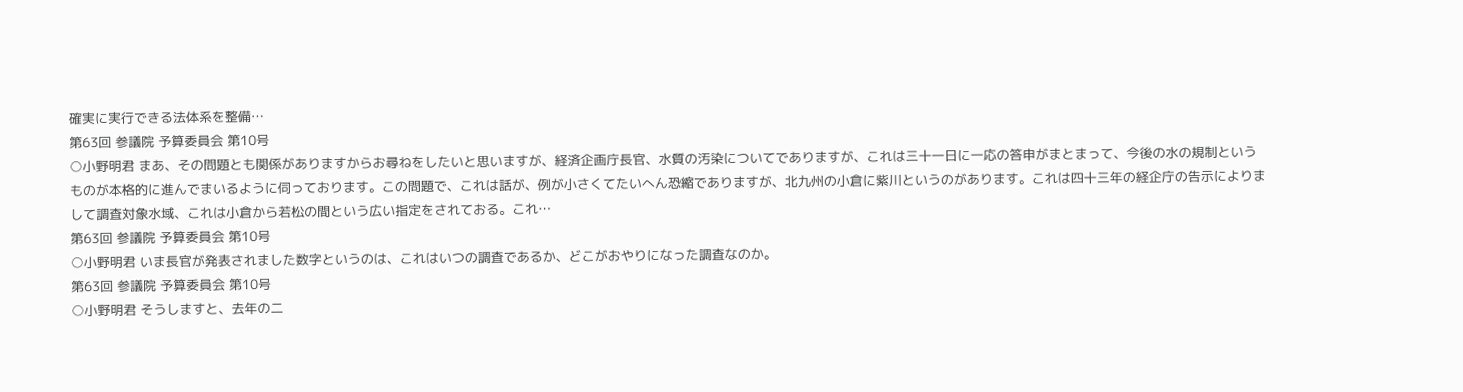確実に実行できる法体系を整備…
第63回 参議院 予算委員会 第10号
○小野明君 まあ、その問題とも関係がありますからお尋ねをしたいと思いますが、経済企画庁長官、水質の汚染についてでありますが、これは三十一日に一応の答申がまとまって、今後の水の規制というものが本格的に進んでまいるように伺っております。この問題で、これは話が、例が小さくてたいへん恐縮でありますが、北九州の小倉に紫川というのがあります。これは四十三年の経企庁の告示によりまして調査対象水域、これは小倉から若松の間という広い指定をされておる。これ…
第63回 参議院 予算委員会 第10号
○小野明君 いま長官が発表されました数字というのは、これはいつの調査であるか、どこがおやりになった調査なのか。
第63回 参議院 予算委員会 第10号
○小野明君 そうしますと、去年の二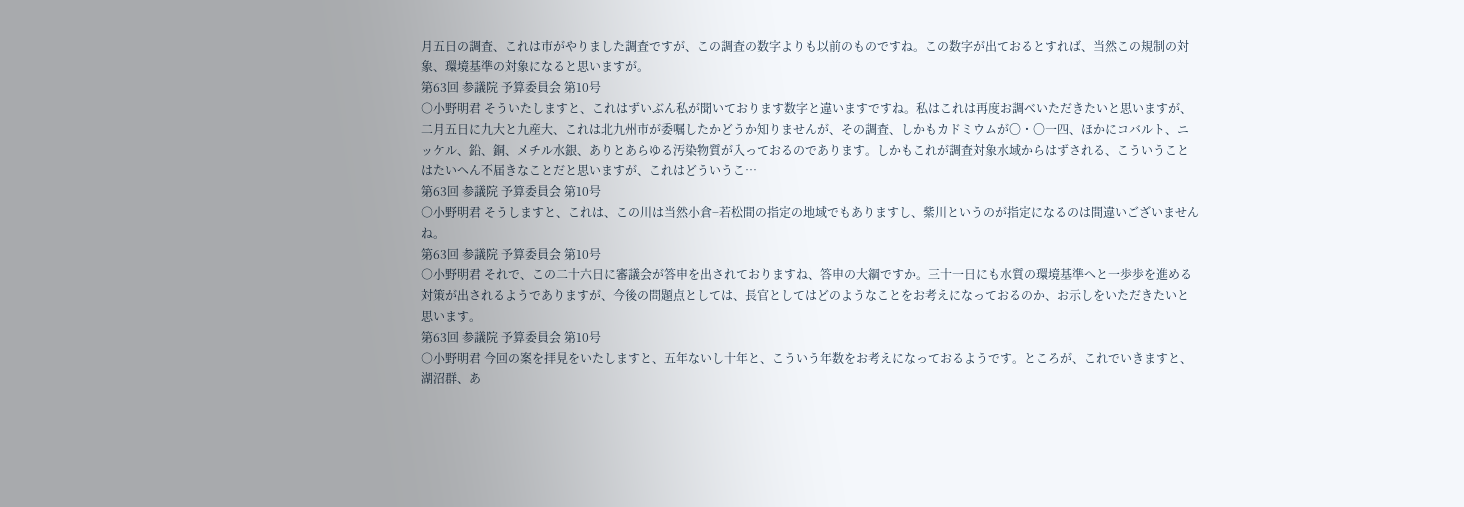月五日の調査、これは市がやりました調査ですが、この調査の数字よりも以前のものですね。この数字が出ておるとすれば、当然この規制の対象、環境基準の対象になると思いますが。
第63回 参議院 予算委員会 第10号
○小野明君 そういたしますと、これはずいぶん私が聞いております数字と違いますですね。私はこれは再度お調べいただきたいと思いますが、二月五日に九大と九産大、これは北九州市が委嘱したかどうか知りませんが、その調査、しかもカドミウムが〇・〇一四、ほかにコバルト、ニッケル、鉛、銅、メチル水銀、ありとあらゆる汚染物質が入っておるのであります。しかもこれが調査対象水域からはずされる、こういうことはたいへん不届きなことだと思いますが、これはどういうこ…
第63回 参議院 予算委員会 第10号
○小野明君 そうしますと、これは、この川は当然小倉−若松間の指定の地域でもありますし、紫川というのが指定になるのは間違いございませんね。
第63回 参議院 予算委員会 第10号
○小野明君 それで、この二十六日に審議会が答申を出されておりますね、答申の大綱ですか。三十一日にも水質の環境基準へと一歩歩を進める対策が出されるようでありますが、今後の問題点としては、長官としてはどのようなことをお考えになっておるのか、お示しをいただきたいと思います。
第63回 参議院 予算委員会 第10号
○小野明君 今回の案を拝見をいたしますと、五年ないし十年と、こういう年数をお考えになっておるようです。ところが、これでいきますと、湖沼群、あ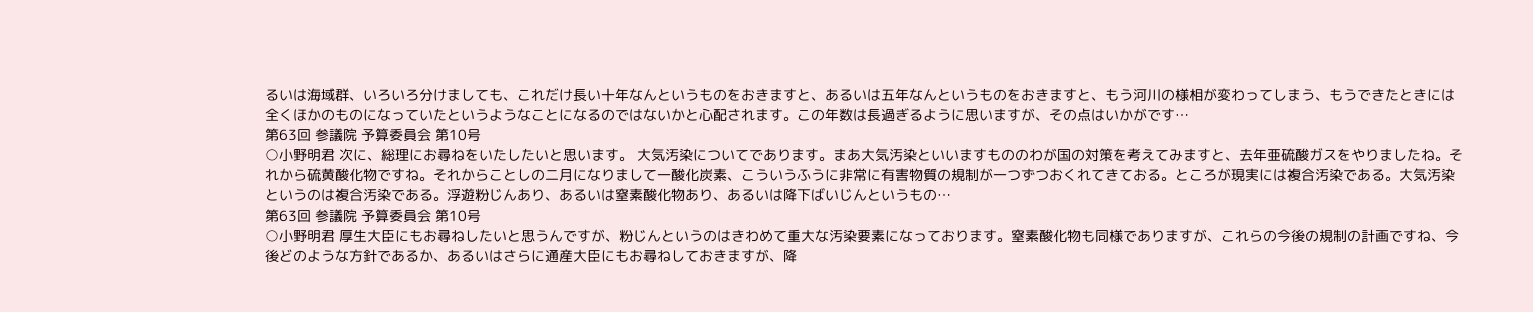るいは海域群、いろいろ分けましても、これだけ長い十年なんというものをおきますと、あるいは五年なんというものをおきますと、もう河川の様相が変わってしまう、もうできたときには全くほかのものになっていたというようなことになるのではないかと心配されます。この年数は長過ぎるように思いますが、その点はいかがです…
第63回 参議院 予算委員会 第10号
○小野明君 次に、総理にお尋ねをいたしたいと思います。 大気汚染についてであります。まあ大気汚染といいますもののわが国の対策を考えてみますと、去年亜硫酸ガスをやりましたね。それから硫黄酸化物ですね。それからことしの二月になりまして一酸化炭素、こういうふうに非常に有害物質の規制が一つずつおくれてきておる。ところが現実には複合汚染である。大気汚染というのは複合汚染である。浮遊粉じんあり、あるいは窒素酸化物あり、あるいは降下ばいじんというもの…
第63回 参議院 予算委員会 第10号
○小野明君 厚生大臣にもお尋ねしたいと思うんですが、粉じんというのはきわめて重大な汚染要素になっております。窒素酸化物も同様でありますが、これらの今後の規制の計画ですね、今後どのような方針であるか、あるいはさらに通産大臣にもお尋ねしておきますが、降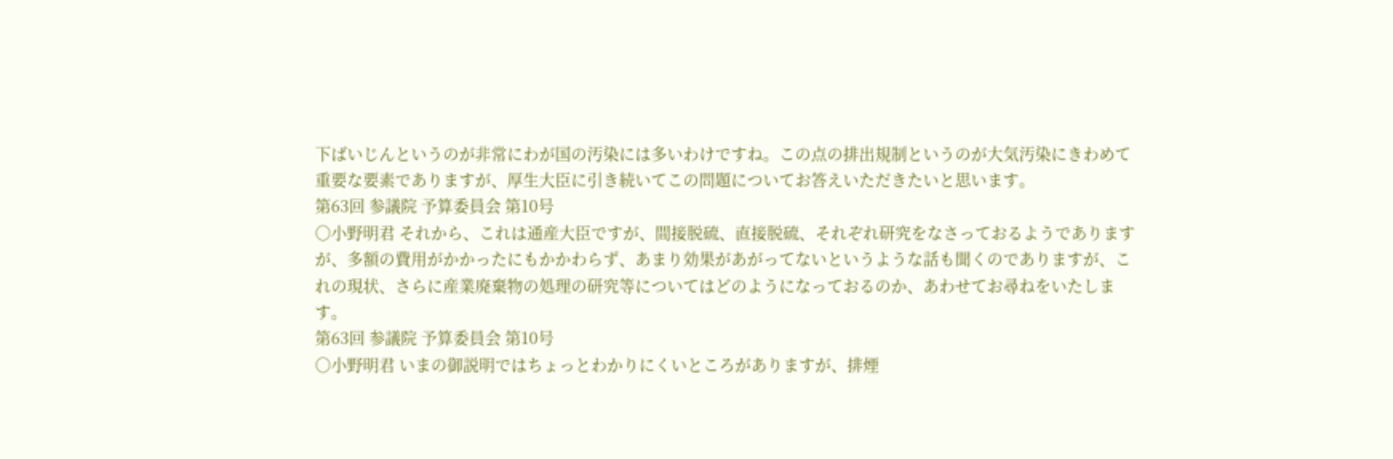下ばいじんというのが非常にわが国の汚染には多いわけですね。この点の排出規制というのが大気汚染にきわめて重要な要素でありますが、厚生大臣に引き続いてこの問題についてお答えいただきたいと思います。
第63回 参議院 予算委員会 第10号
○小野明君 それから、これは通産大臣ですが、間接脱硫、直接脱硫、それぞれ研究をなさっておるようでありますが、多額の費用がかかったにもかかわらず、あまり効果があがってないというような話も聞くのでありますが、これの現状、さらに産業廃棄物の処理の研究等についてはどのようになっておるのか、あわせてお尋ねをいたします。
第63回 参議院 予算委員会 第10号
○小野明君 いまの御説明ではちょっとわかりにくいところがありますが、排煙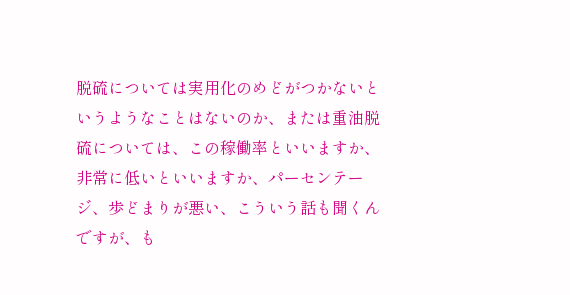脱硫については実用化のめどがつかないというようなことはないのか、または重油脱硫については、この稼働率といいますか、非常に低いといいますか、パーセンテージ、歩どまりが悪い、こういう話も聞くんですが、も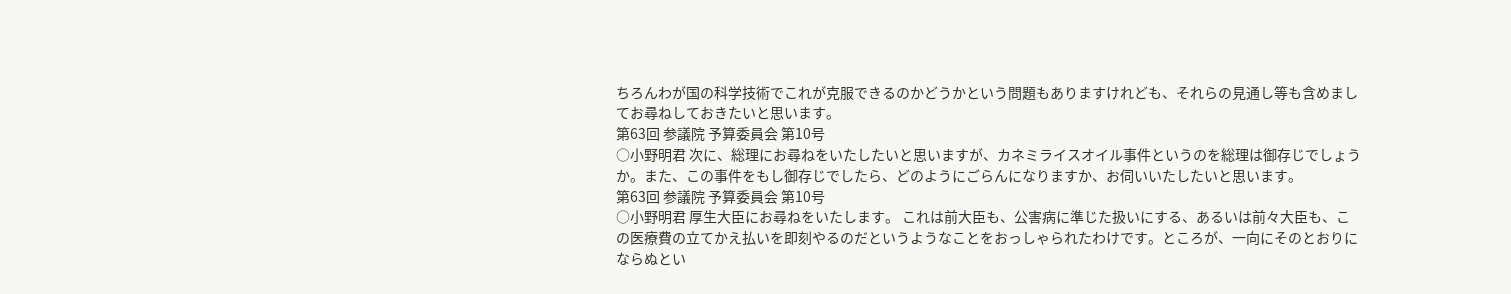ちろんわが国の科学技術でこれが克服できるのかどうかという問題もありますけれども、それらの見通し等も含めましてお尋ねしておきたいと思います。
第63回 参議院 予算委員会 第10号
○小野明君 次に、総理にお尋ねをいたしたいと思いますが、カネミライスオイル事件というのを総理は御存じでしょうか。また、この事件をもし御存じでしたら、どのようにごらんになりますか、お伺いいたしたいと思います。
第63回 参議院 予算委員会 第10号
○小野明君 厚生大臣にお尋ねをいたします。 これは前大臣も、公害病に準じた扱いにする、あるいは前々大臣も、この医療費の立てかえ払いを即刻やるのだというようなことをおっしゃられたわけです。ところが、一向にそのとおりにならぬとい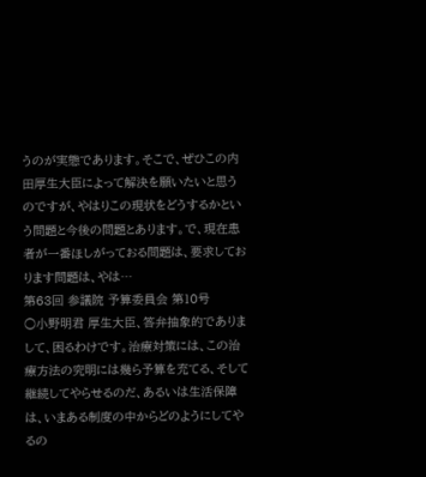うのが実態であります。そこで、ぜひこの内田厚生大臣によって解決を願いたいと思うのですが、やはりこの現状をどうするかという問題と今後の問題とあります。で、現在患者が一番ほしがっておる問題は、要求しております問題は、やは…
第63回 参議院 予算委員会 第10号
○小野明君 厚生大臣、答弁抽象的でありまして、困るわけです。治療対策には、この治療方法の究明には幾ら予算を充てる、そして継続してやらせるのだ、あるいは生活保障は、いまある制度の中からどのようにしてやるの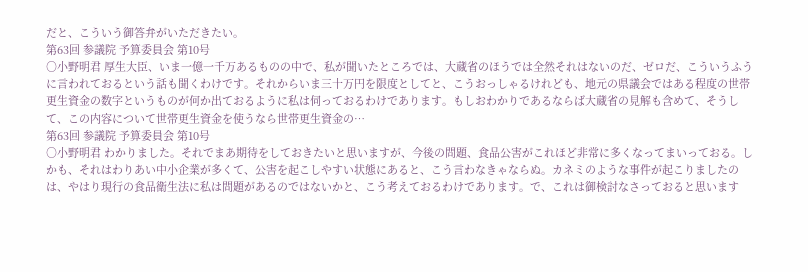だと、こういう御答弁がいただきたい。
第63回 参議院 予算委員会 第10号
○小野明君 厚生大臣、いま一億一千万あるものの中で、私が聞いたところでは、大蔵省のほうでは全然それはないのだ、ゼロだ、こういうふうに言われておるという話も聞くわけです。それからいま三十万円を限度としてと、こうおっしゃるけれども、地元の県議会ではある程度の世帯更生資金の数字というものが何か出ておるように私は伺っておるわけであります。もしおわかりであるならば大蔵省の見解も含めて、そうして、この内容について世帯更生資金を使うなら世帯更生資金の…
第63回 参議院 予算委員会 第10号
○小野明君 わかりました。それでまあ期待をしておきたいと思いますが、今後の問題、食品公害がこれほど非常に多くなってまいっておる。しかも、それはわりあい中小企業が多くて、公害を起こしやすい状態にあると、こう言わなきゃならぬ。カネミのような事件が起こりましたのは、やはり現行の食品衛生法に私は問題があるのではないかと、こう考えておるわけであります。で、これは御検討なさっておると思います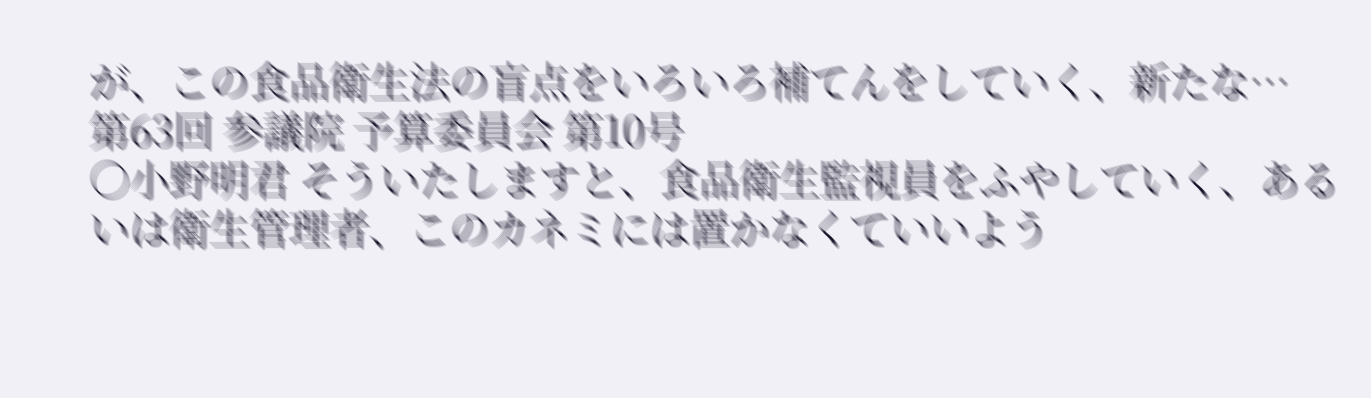が、この食品衛生法の盲点をいろいろ補てんをしていく、新たな…
第63回 参議院 予算委員会 第10号
○小野明君 そういたしますと、食品衛生監視員をふやしていく、あるいは衛生管理者、このカネミには置かなくていいよう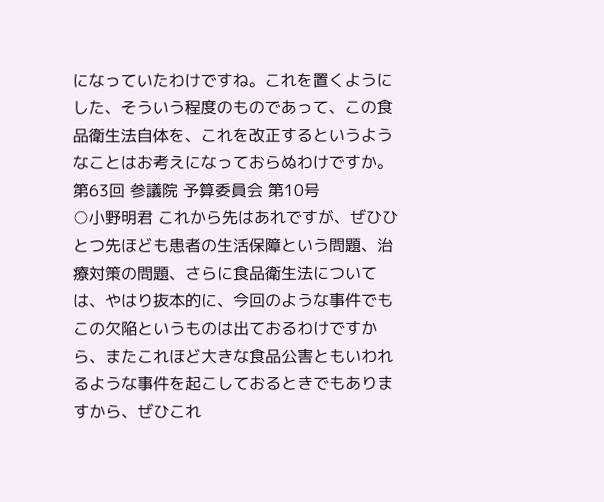になっていたわけですね。これを置くようにした、そういう程度のものであって、この食品衛生法自体を、これを改正するというようなことはお考えになっておらぬわけですか。
第63回 参議院 予算委員会 第10号
○小野明君 これから先はあれですが、ぜひひとつ先ほども患者の生活保障という問題、治療対策の問題、さらに食品衛生法については、やはり抜本的に、今回のような事件でもこの欠陥というものは出ておるわけですから、またこれほど大きな食品公害ともいわれるような事件を起こしておるときでもありますから、ぜひこれ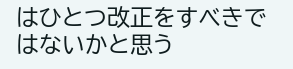はひとつ改正をすべきではないかと思う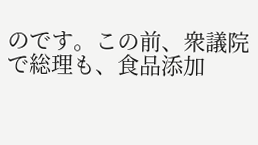のです。この前、衆議院で総理も、食品添加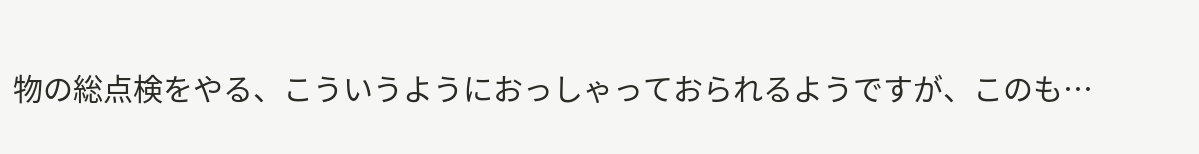物の総点検をやる、こういうようにおっしゃっておられるようですが、このも…